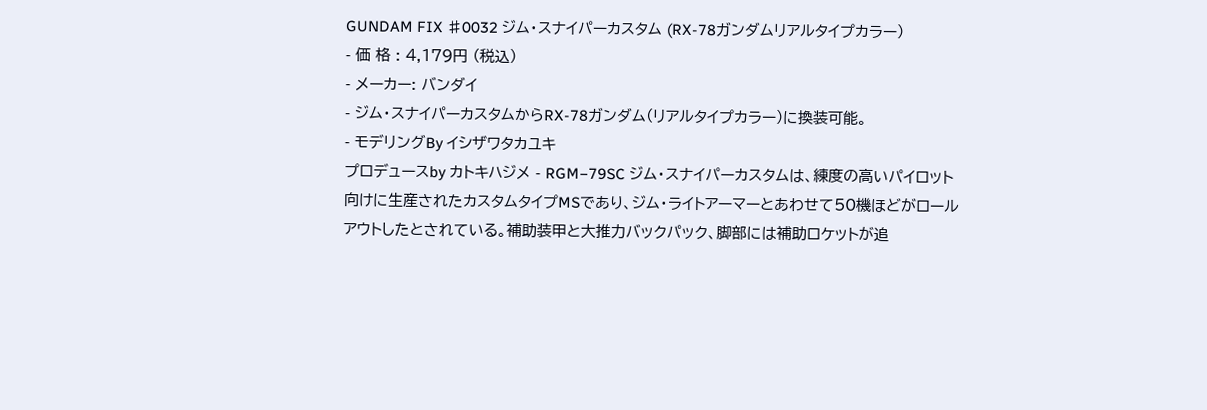GUNDAM FIX ♯0032 ジム・スナイパーカスタム (RX-78ガンダムリアルタイプカラー)
- 価 格 : 4,179円 (税込)
- メーカー: バンダイ
- ジム・スナイパーカスタムからRX-78ガンダム(リアルタイプカラー)に換装可能。
- モデリングBy イシザワタカユキ
プロデュースby カトキハジメ - RGM−79SC ジム・スナイパーカスタムは、練度の高いパイロット向けに生産されたカスタムタイプMSであり、ジム・ライトアーマーとあわせて50機ほどがロールアウトしたとされている。補助装甲と大推力バックパック、脚部には補助ロケットが追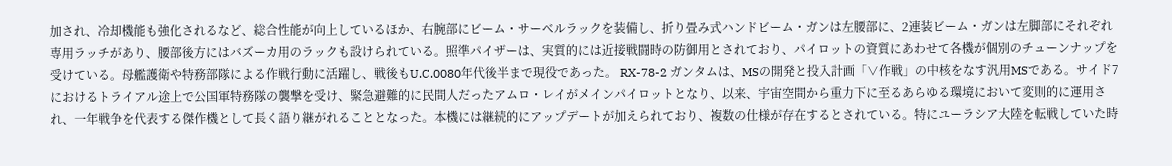加され、冷却機能も強化されるなど、総合性能が向上しているほか、右腕部にビーム・サーベルラックを装備し、折り畳み式ハンドビーム・ガンは左腰部に、2連装ビーム・ガンは左脚部にそれぞれ専用ラッチがあり、腰部後方にはバズーカ用のラックも設けられている。照準パイザーは、実質的には近接戦闘時の防御用とされており、パイロットの資質にあわせて各機が個別のチューンナップを受けている。母艦護衛や特務部隊による作戦行動に活躍し、戦後もU.C.0080年代後半まで現役であった。 RX-78-2 ガンタムは、MSの開発と投入計画「∨作戦」の中核をなす汎用MSである。サイド7におけるトライアル途上で公国軍特務隊の襲撃を受け、緊急避難的に民間人だったアムロ・レイがメインパイロットとなり、以来、宇宙空間から重力下に至るあらゆる環境において変則的に運用され、一年戦争を代表する傑作機として長く語り継がれることとなった。本機には継続的にアップデートが加えられており、複数の仕様が存在するとされている。特にユーラシア大陸を転戦していた時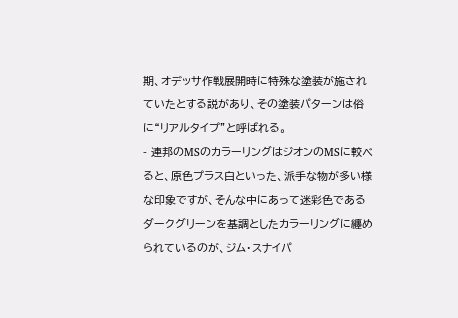期、オデッサ作戦展開時に特殊な塗装が施されていたとする説があり、その塗装パターンは俗に“リアルタイプ”と呼ばれる。
- 連邦のMSのカラーリングはジオンのMSに較べると、原色プラス白といった、派手な物が多い様な印象ですが、そんな中にあって迷彩色であるダークグリーンを基調としたカラーリングに纏められているのが、ジム・スナイパ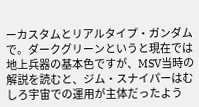ーカスタムとリアルタイプ・ガンダムで。ダークグリーンというと現在では地上兵器の基本色ですが、MSV当時の解説を読むと、ジム・スナイパーはむしろ宇宙での運用が主体だったよう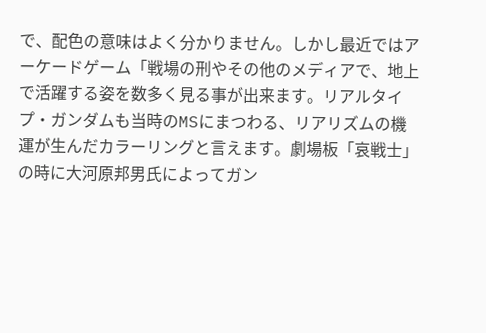で、配色の意味はよく分かりません。しかし最近ではアーケードゲーム「戦場の刑やその他のメディアで、地上で活躍する姿を数多く見る事が出来ます。リアルタイプ・ガンダムも当時のMSにまつわる、リアリズムの機運が生んだカラーリングと言えます。劇場板「哀戦士」の時に大河原邦男氏によってガン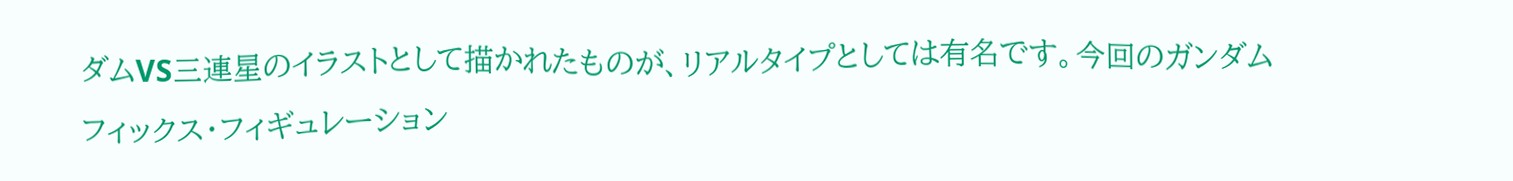ダムVS三連星のイラストとして描かれたものが、リアルタイプとしては有名です。今回のガンダムフィックス・フィギュレーション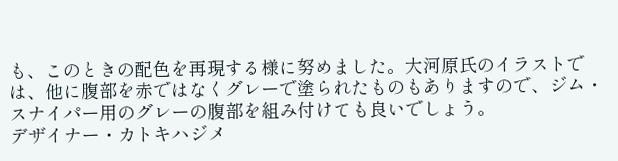も、このときの配色を再現する様に努めました。大河原氏のイラストでは、他に腹部を赤ではなくグレーで塗られたものもありますので、ジム・スナイパー用のグレーの腹部を組み付けても良いでしょう。
デザイナー・カトキハジメ